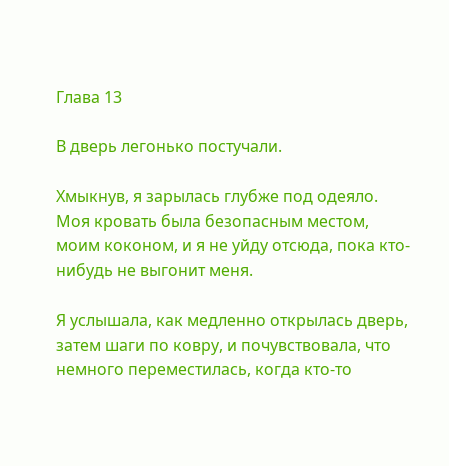Глава 13

В дверь легонько постучали.

Хмыкнув, я зарылась глубже под одеяло. Моя кровать была безопасным местом, моим коконом, и я не уйду отсюда, пока кто-нибудь не выгонит меня.

Я услышала, как медленно открылась дверь, затем шаги по ковру, и почувствовала, что немного переместилась, когда кто-то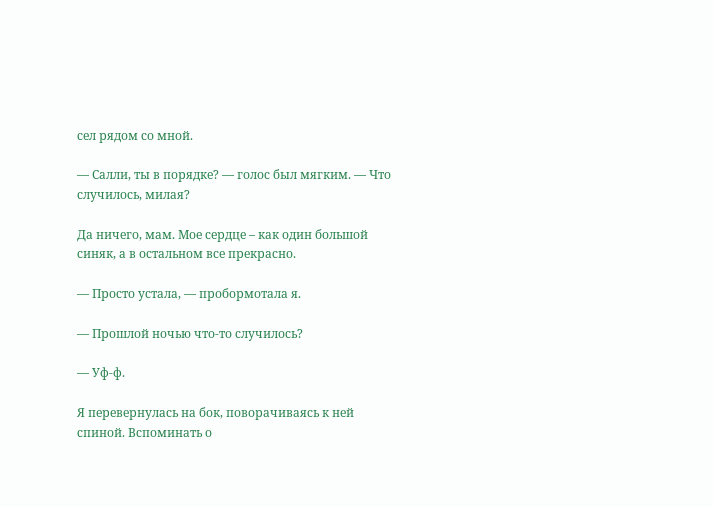сел рядом со мной.

— Салли, ты в порядке? — голос был мягким. — Что случилось, милая?

Да ничего, мам. Мое сердце – как один большой синяк, а в остальном все прекрасно.

— Просто устала, — пробормотала я.

— Прошлой ночью что-то случилось?

— Уф-ф.

Я перевернулась на бок, поворачиваясь к ней спиной. Вспоминать о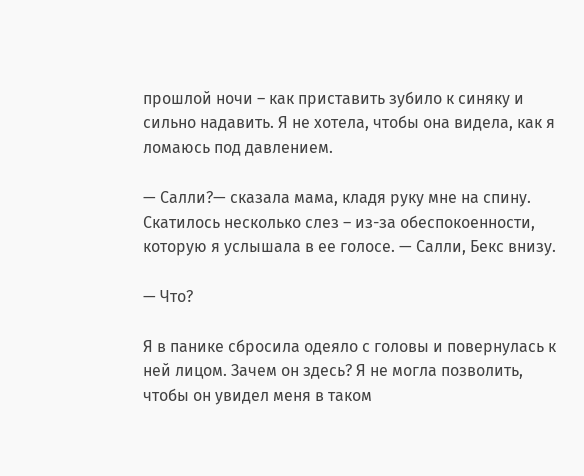прошлой ночи – как приставить зубило к синяку и сильно надавить. Я не хотела, чтобы она видела, как я ломаюсь под давлением.

— Салли?— сказала мама, кладя руку мне на спину. Скатилось несколько слез – из-за обеспокоенности, которую я услышала в ее голосе. — Салли, Бекс внизу.

— Что?

Я в панике сбросила одеяло с головы и повернулась к ней лицом. Зачем он здесь? Я не могла позволить, чтобы он увидел меня в таком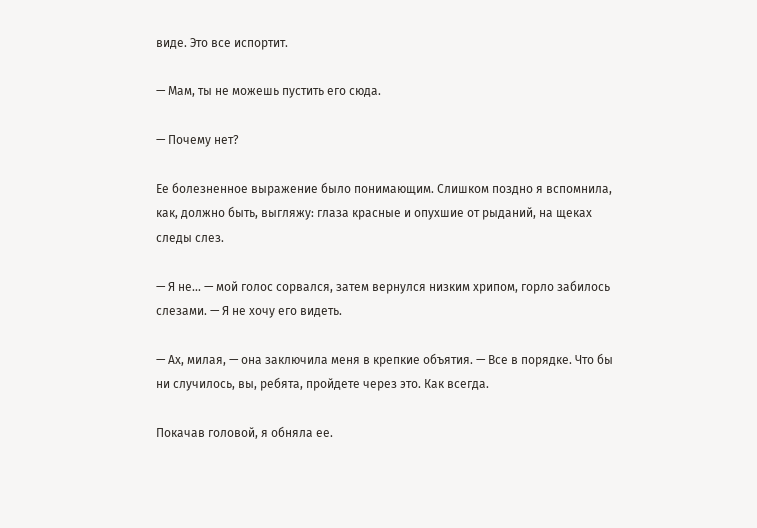виде. Это все испортит.

— Мам, ты не можешь пустить его сюда.

— Почему нет?

Ее болезненное выражение было понимающим. Слишком поздно я вспомнила, как, должно быть, выгляжу: глаза красные и опухшие от рыданий, на щеках следы слез.

— Я не... — мой голос сорвался, затем вернулся низким хрипом, горло забилось слезами. — Я не хочу его видеть.

— Ах, милая, — она заключила меня в крепкие объятия. — Все в порядке. Что бы ни случилось, вы, ребята, пройдете через это. Как всегда.

Покачав головой, я обняла ее.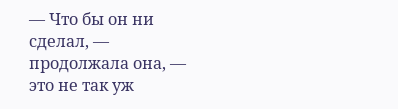— Что бы он ни сделал, — продолжала она, — это не так уж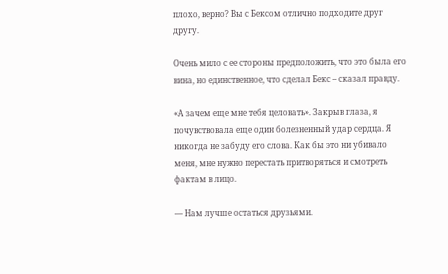плохо, верно? Вы с Бексом отлично подходите друг другу.

Очень мило с ее стороны предположить, что это была его вина, но единственное, что сделал Бекс – сказал правду.

«А зачем еще мне тебя целовать». Закрыв глаза, я почувствовала еще один болезненный удар сердца. Я никогда не забуду его слова. Как бы это ни убивало меня, мне нужно перестать притворяться и смотреть фактам в лицо.

— Нам лучше остаться друзьями.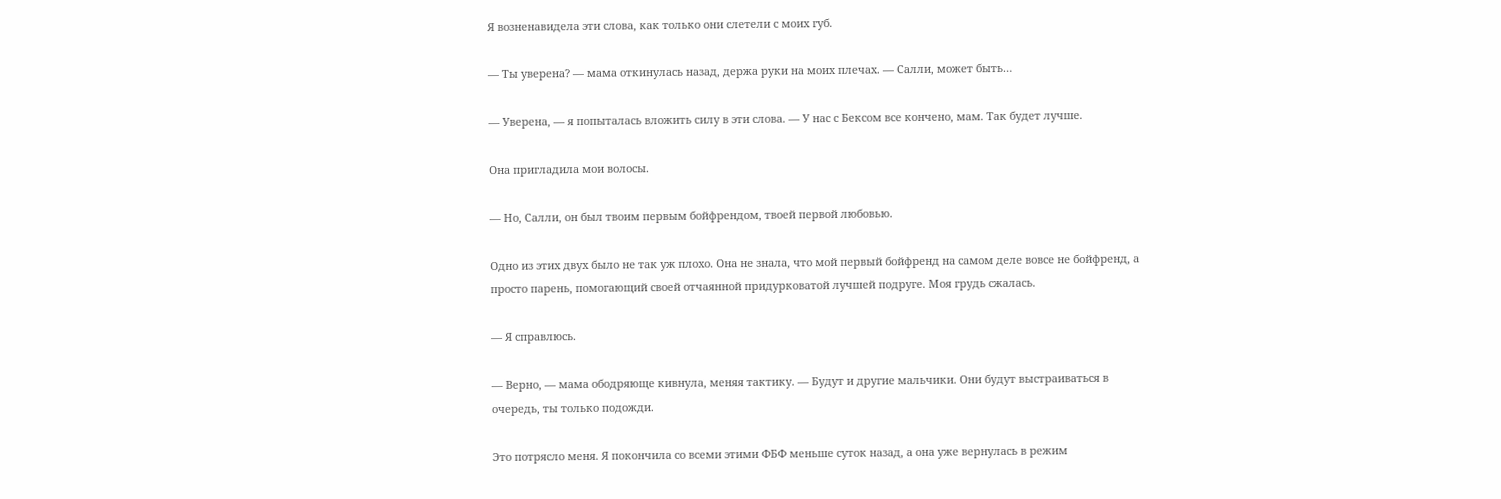Я возненавидела эти слова, как только они слетели с моих губ.

— Ты уверена? — мама откинулась назад, держа руки на моих плечах. — Салли, может быть…

— Уверена, — я попыталась вложить силу в эти слова. — У нас с Бексом все кончено, мам. Так будет лучше.

Она пригладила мои волосы.

— Но, Салли, он был твоим первым бойфрендом, твоей первой любовью.

Одно из этих двух было не так уж плохо. Она не знала, что мой первый бойфренд на самом деле вовсе не бойфренд, а просто парень, помогающий своей отчаянной придурковатой лучшей подруге. Моя грудь сжалась.

— Я справлюсь.

— Верно, — мама ободряюще кивнула, меняя тактику. — Будут и другие мальчики. Они будут выстраиваться в очередь, ты только подожди.

Это потрясло меня. Я покончила со всеми этими ФБФ меньше суток назад, а она уже вернулась в режим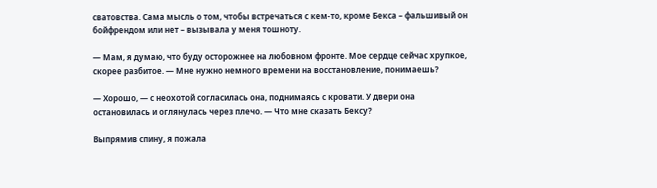сватовства. Сама мысль о том, чтобы встречаться с кем-то, кроме Бекса – фальшивый он бойфрендом или нет – вызывала у меня тошноту.

— Мам, я думаю, что буду осторожнее на любовном фронте. Мое сердце сейчас хрупкое, скорее разбитое. — Мне нужно немного времени на восстановление, понимаешь?

— Хорошо, — с неохотой согласилась она, поднимаясь с кровати. У двери она остановилась и оглянулась через плечо. — Что мне сказать Бексу?

Выпрямив спину, я пожала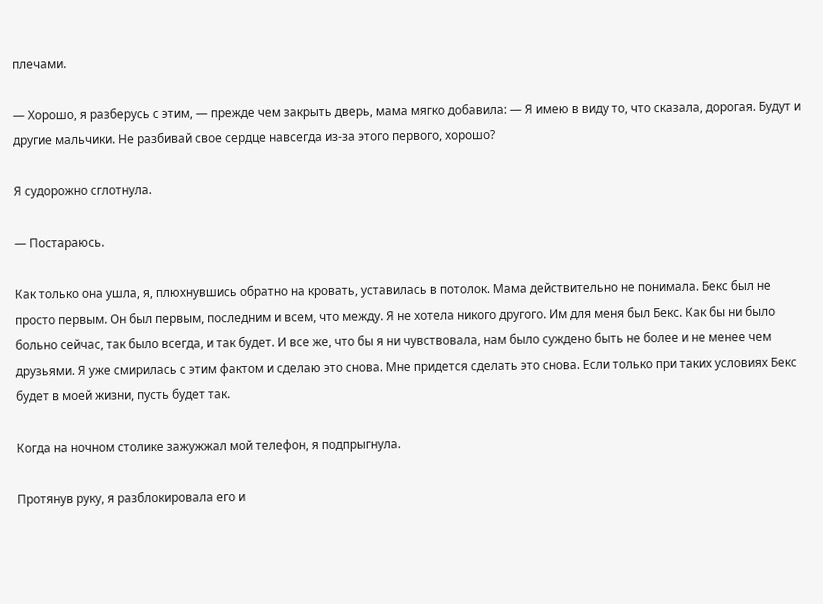плечами.

— Хорошо, я разберусь с этим, — прежде чем закрыть дверь, мама мягко добавила: — Я имею в виду то, что сказала, дорогая. Будут и другие мальчики. Не разбивай свое сердце навсегда из-за этого первого, хорошо?

Я судорожно сглотнула.

— Постараюсь.

Как только она ушла, я, плюхнувшись обратно на кровать, уставилась в потолок. Мама действительно не понимала. Бекс был не просто первым. Он был первым, последним и всем, что между. Я не хотела никого другого. Им для меня был Бекс. Как бы ни было больно сейчас, так было всегда, и так будет. И все же, что бы я ни чувствовала, нам было суждено быть не более и не менее чем друзьями. Я уже смирилась с этим фактом и сделаю это снова. Мне придется сделать это снова. Если только при таких условиях Бекс будет в моей жизни, пусть будет так.

Когда на ночном столике зажужжал мой телефон, я подпрыгнула.

Протянув руку, я разблокировала его и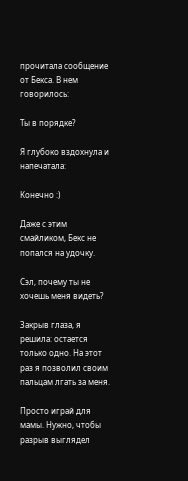прочитала сообщение от Бекса. В нем говорилось:

Ты в порядке?

Я глубоко вздохнула и напечатала:

Конечно :)

Даже с этим смайликом, Бекс не попался на удочку.

Сэл, почему ты не хочешь меня видеть?

Закрыв глаза, я решила: остается только одно. На этот раз я позволил своим пальцам лгать за меня.

Просто играй для мамы. Нужно, чтобы разрыв выглядел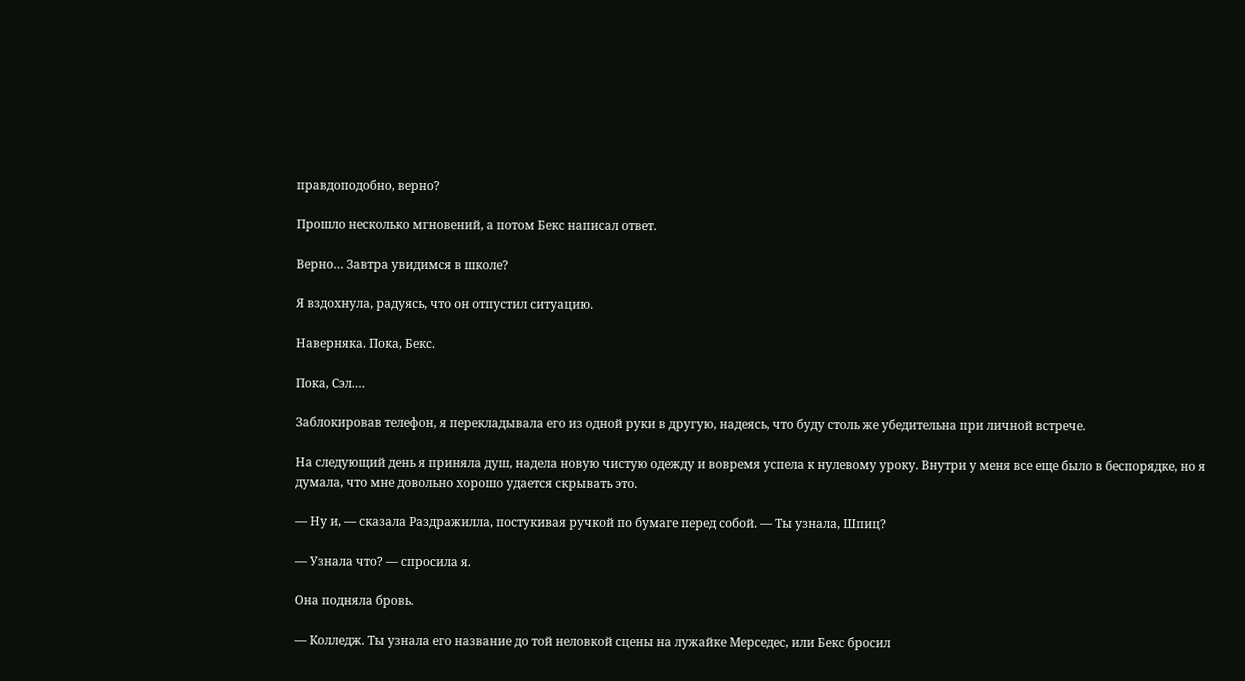правдоподобно, верно?

Прошло несколько мгновений, а потом Бекс написал ответ.

Верно… Завтра увидимся в школе?

Я вздохнула, радуясь, что он отпустил ситуацию.

Наверняка. Пока, Бекс.

Пока, Сэл.…

Заблокировав телефон, я перекладывала его из одной руки в другую, надеясь, что буду столь же убедительна при личной встрече.

На следующий день я приняла душ, надела новую чистую одежду и вовремя успела к нулевому уроку. Внутри у меня все еще было в беспорядке, но я думала, что мне довольно хорошо удается скрывать это.

— Ну и, — сказала Раздражилла, постукивая ручкой по бумаге перед собой. — Ты узнала, Шпиц?

— Узнала что? — спросила я.

Она подняла бровь.

— Колледж. Ты узнала его название до той неловкой сцены на лужайке Мерседес, или Бекс бросил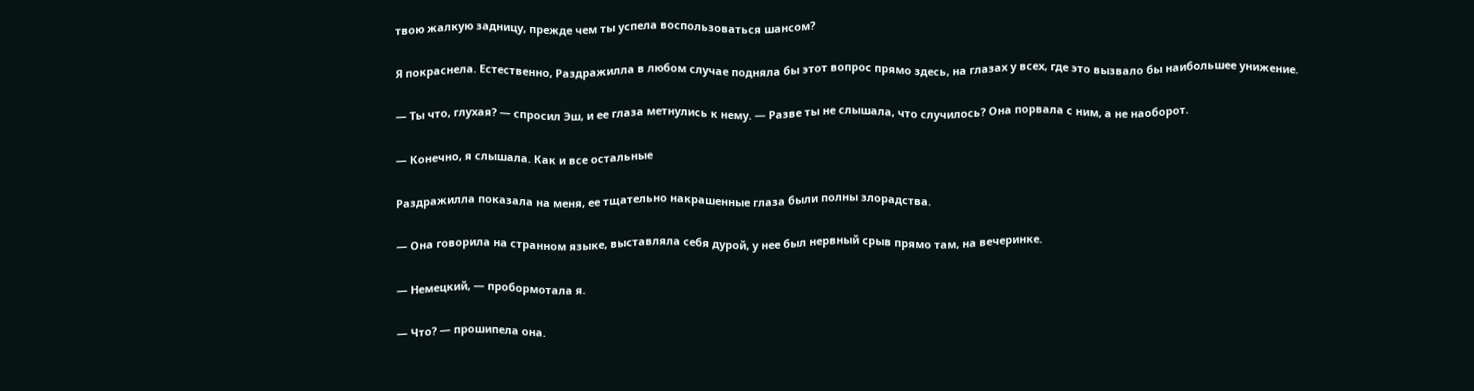твою жалкую задницу, прежде чем ты успела воспользоваться шансом?

Я покраснела. Естественно, Раздражилла в любом случае подняла бы этот вопрос прямо здесь, на глазах у всех, где это вызвало бы наибольшее унижение.

— Ты что, глухая? — спросил Эш, и ее глаза метнулись к нему. — Разве ты не слышала, что случилось? Она порвала с ним, а не наоборот.

— Конечно, я слышала. Как и все остальные

Раздражилла показала на меня, ее тщательно накрашенные глаза были полны злорадства.

— Она говорила на странном языке, выставляла себя дурой, у нее был нервный срыв прямо там, на вечеринке.

— Немецкий, — пробормотала я.

— Что? — прошипела она.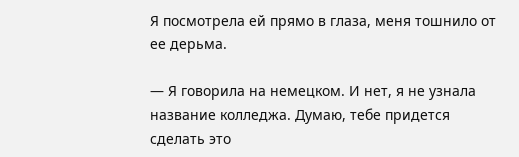Я посмотрела ей прямо в глаза, меня тошнило от ее дерьма.

— Я говорила на немецком. И нет, я не узнала название колледжа. Думаю, тебе придется сделать это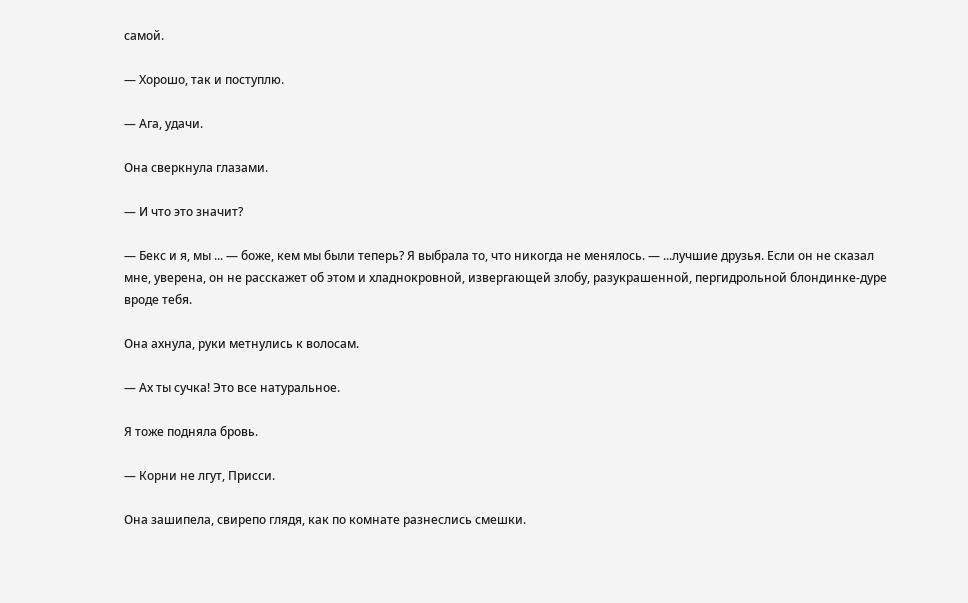самой.

— Хорошо, так и поступлю.

— Ага, удачи.

Она сверкнула глазами.

— И что это значит?

— Бекс и я, мы ... — боже, кем мы были теперь? Я выбрала то, что никогда не менялось. — ...лучшие друзья. Если он не сказал мне, уверена, он не расскажет об этом и хладнокровной, извергающей злобу, разукрашенной, пергидрольной блондинке-дуре вроде тебя.

Она ахнула, руки метнулись к волосам.

— Ах ты сучка! Это все натуральное.

Я тоже подняла бровь.

— Корни не лгут, Присси.

Она зашипела, свирепо глядя, как по комнате разнеслись смешки.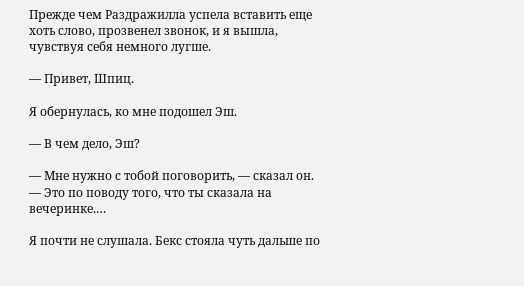Прежде чем Раздражилла успела вставить еще хоть слово, прозвенел звонок, и я вышла, чувствуя себя немного лугше.

— Привет, Шпиц.

Я обернулась, ко мне подошел Эш.

— В чем дело, Эш?

— Мне нужно с тобой поговорить, — сказал он. — Это по поводу того, что ты сказала на вечеринке.…

Я почти не слушала. Бекс стояла чуть дальше по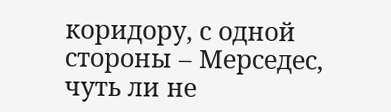коридору, с одной стороны – Мерседес, чуть ли не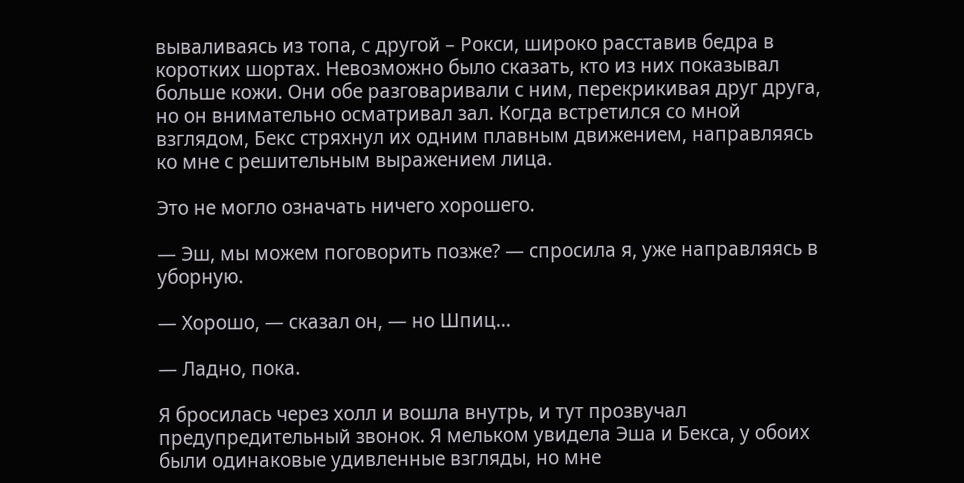вываливаясь из топа, с другой – Рокси, широко расставив бедра в коротких шортах. Невозможно было сказать, кто из них показывал больше кожи. Они обе разговаривали с ним, перекрикивая друг друга, но он внимательно осматривал зал. Когда встретился со мной взглядом, Бекс стряхнул их одним плавным движением, направляясь ко мне с решительным выражением лица.

Это не могло означать ничего хорошего.

— Эш, мы можем поговорить позже? — спросила я, уже направляясь в уборную.

— Хорошо, — сказал он, — но Шпиц...

— Ладно, пока.

Я бросилась через холл и вошла внутрь, и тут прозвучал предупредительный звонок. Я мельком увидела Эша и Бекса, у обоих были одинаковые удивленные взгляды, но мне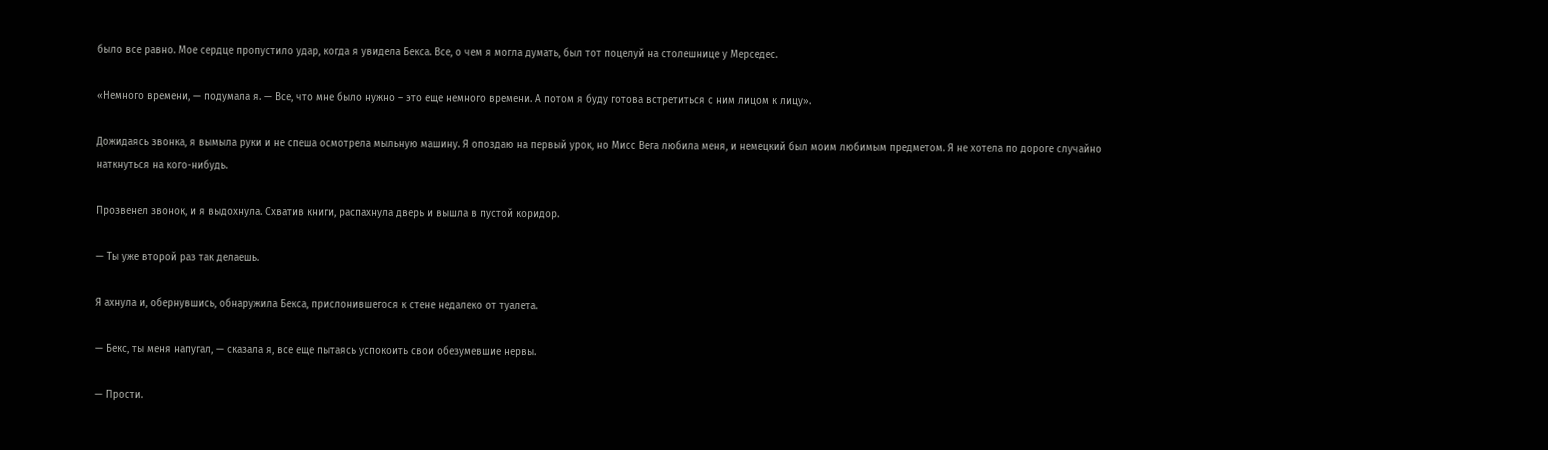было все равно. Мое сердце пропустило удар, когда я увидела Бекса. Все, о чем я могла думать, был тот поцелуй на столешнице у Мерседес.

«Немного времени, — подумала я. — Все, что мне было нужно – это еще немного времени. А потом я буду готова встретиться с ним лицом к лицу».

Дожидаясь звонка, я вымыла руки и не спеша осмотрела мыльную машину. Я опоздаю на первый урок, но Мисс Вега любила меня, и немецкий был моим любимым предметом. Я не хотела по дороге случайно наткнуться на кого-нибудь.

Прозвенел звонок, и я выдохнула. Схватив книги, распахнула дверь и вышла в пустой коридор.

— Ты уже второй раз так делаешь.

Я ахнула и, обернувшись, обнаружила Бекса, прислонившегося к стене недалеко от туалета.

— Бекс, ты меня напугал, — сказала я, все еще пытаясь успокоить свои обезумевшие нервы.

— Прости.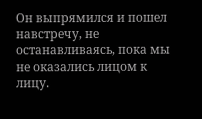Он выпрямился и пошел навстречу, не останавливаясь, пока мы не оказались лицом к лицу.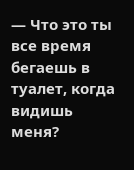— Что это ты все время бегаешь в туалет, когда видишь меня?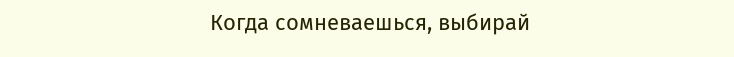Когда сомневаешься, выбирай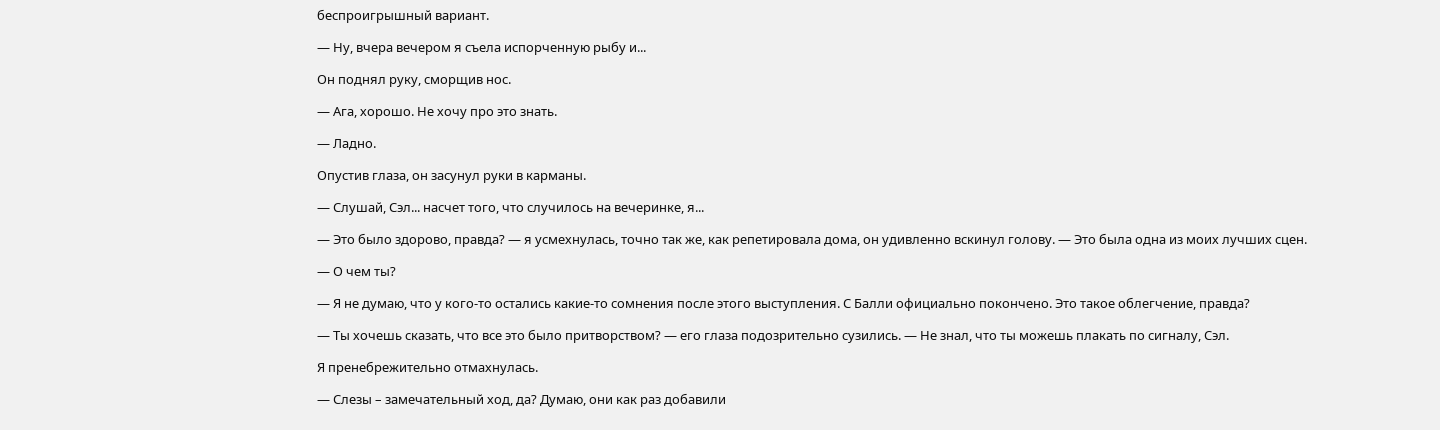беспроигрышный вариант.

— Ну, вчера вечером я съела испорченную рыбу и...

Он поднял руку, сморщив нос.

— Ага, хорошо. Не хочу про это знать.

— Ладно.

Опустив глаза, он засунул руки в карманы.

— Слушай, Сэл... насчет того, что случилось на вечеринке, я...

— Это было здорово, правда? — я усмехнулась, точно так же, как репетировала дома, он удивленно вскинул голову. — Это была одна из моих лучших сцен.

— О чем ты?

— Я не думаю, что у кого-то остались какие-то сомнения после этого выступления. С Балли официально покончено. Это такое облегчение, правда?

— Ты хочешь сказать, что все это было притворством? — его глаза подозрительно сузились. — Не знал, что ты можешь плакать по сигналу, Сэл.

Я пренебрежительно отмахнулась.

— Слезы – замечательный ход, да? Думаю, они как раз добавили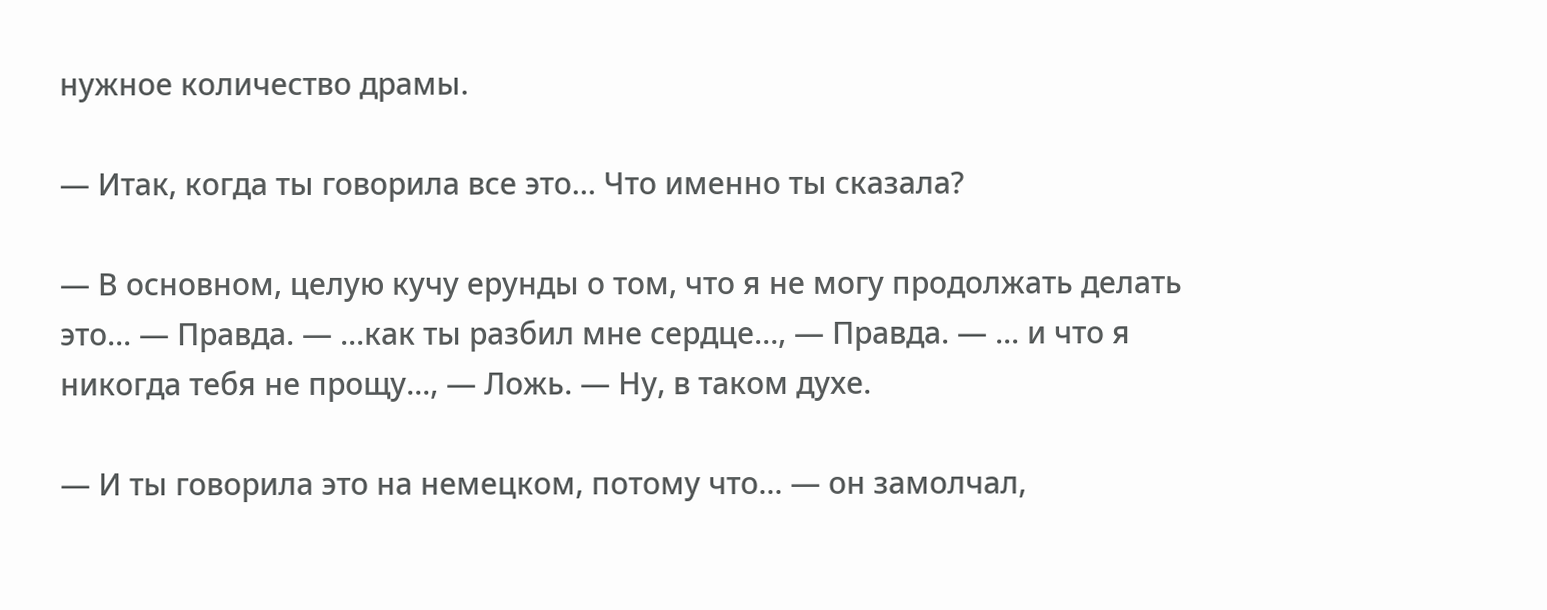нужное количество драмы.

— Итак, когда ты говорила все это… Что именно ты сказала?

— В основном, целую кучу ерунды о том, что я не могу продолжать делать это... — Правда. — ...как ты разбил мне сердце…, — Правда. — ... и что я никогда тебя не прощу..., — Ложь. — Ну, в таком духе.

— И ты говорила это на немецком, потому что... — он замолчал,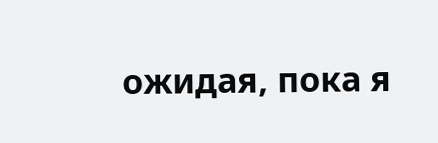ожидая, пока я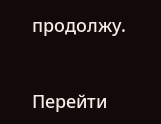продолжу.


Перейти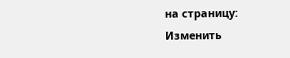на страницу:
Изменить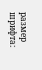размер шрифта: